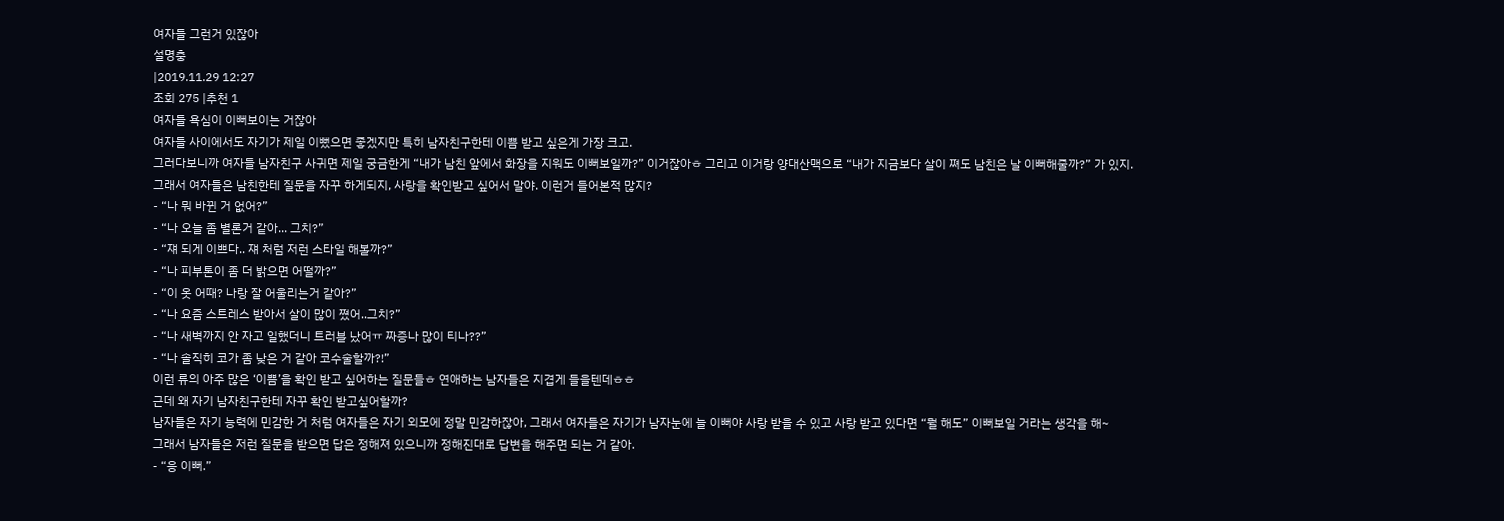여자들 그런거 있잖아
설명충
|2019.11.29 12:27
조회 275 |추천 1
여자들 욕심이 이뻐보이는 거잖아
여자들 사이에서도 자기가 제일 이뻤으면 좋겠지만 특히 남자친구한테 이쁨 받고 싶은게 가장 크고.
그러다보니까 여자들 남자친구 사귀면 제일 궁금한게 “내가 남친 앞에서 화장을 지워도 이뻐보일까?” 이거잖아ㅎ 그리고 이거랑 양대산맥으로 “내가 지금보다 살이 쪄도 남친은 날 이뻐해줄까?” 가 있지.
그래서 여자들은 남친한테 질문을 자꾸 하게되지, 사랑을 확인받고 싶어서 말야. 이런거 들어본적 많지?
- “나 뭐 바뀐 거 없어?”
- “나 오늘 좀 별론거 같아... 그치?”
- “쟤 되게 이쁘다.. 쟤 처럼 저런 스타일 해볼까?”
- “나 피부톤이 좀 더 밝으면 어떨까?”
- “이 옷 어때? 나랑 잘 어울리는거 같아?”
- “나 요즘 스트레스 받아서 살이 많이 쪘어..그치?”
- “나 새벽까지 안 자고 일했더니 트러블 났어ㅠ 짜증나 많이 티나??”
- “나 솔직히 코가 좀 낮은 거 같아 코수술할까?!”
이런 류의 아주 많은 ‘이쁨’을 확인 받고 싶어하는 질문들ㅎ 연애하는 남자들은 지겹게 들을텐데ㅎㅎ
근데 왜 자기 남자친구한테 자꾸 확인 받고싶어할까?
남자들은 자기 능력에 민감한 거 처럼 여자들은 자기 외모에 정말 민감하잖아, 그래서 여자들은 자기가 남자눈에 늘 이뻐야 사랑 받을 수 있고 사랑 받고 있다면 “뭘 해도” 이뻐보일 거라는 생각을 해~
그래서 남자들은 저런 질문을 받으면 답은 정해져 있으니까 정해진대로 답변을 해주면 되는 거 같아.
- “응 이뻐.”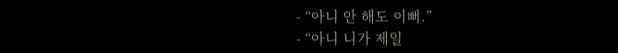- “아니 안 해도 이뻐.”
- “아니 니가 제일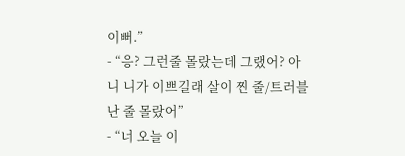이뻐.”
- “응? 그런줄 몰랐는데 그랬어? 아니 니가 이쁘길래 살이 찐 줄/트러블 난 줄 몰랐어”
- “너 오늘 이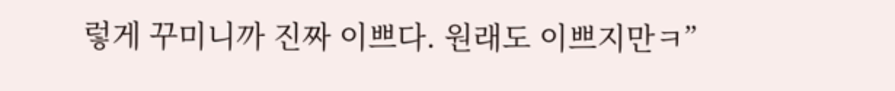렇게 꾸미니까 진짜 이쁘다. 원래도 이쁘지만ㅋ”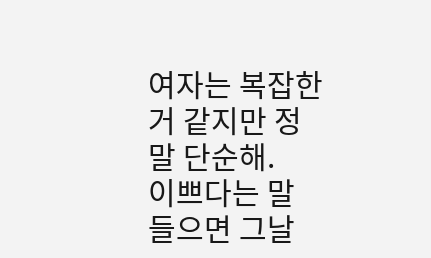여자는 복잡한거 같지만 정말 단순해.
이쁘다는 말 들으면 그날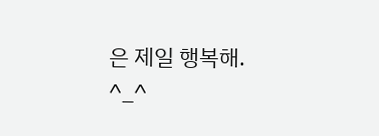은 제일 행복해.
^_^